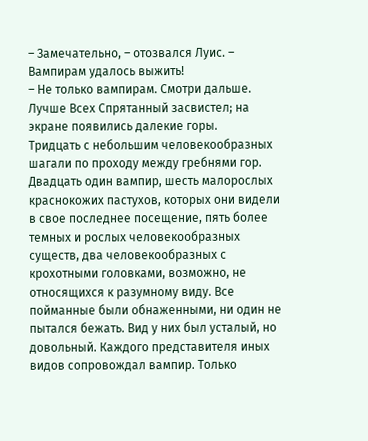– Замечательно, – отозвался Луис. – Вампирам удалось выжить!
– Не только вампирам. Смотри дальше.
Лучше Всех Спрятанный засвистел; на экране появились далекие горы.
Тридцать с небольшим человекообразных шагали по проходу между гребнями гор. Двадцать один вампир, шесть малорослых краснокожих пастухов, которых они видели в свое последнее посещение, пять более темных и рослых человекообразных существ, два человекообразных с крохотными головками, возможно, не относящихся к разумному виду. Все пойманные были обнаженными, ни один не пытался бежать. Вид у них был усталый, но довольный. Каждого представителя иных видов сопровождал вампир. Только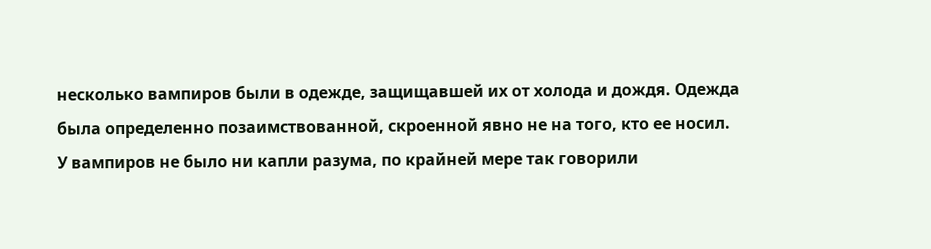несколько вампиров были в одежде, защищавшей их от холода и дождя. Одежда была определенно позаимствованной, скроенной явно не на того, кто ее носил.
У вампиров не было ни капли разума, по крайней мере так говорили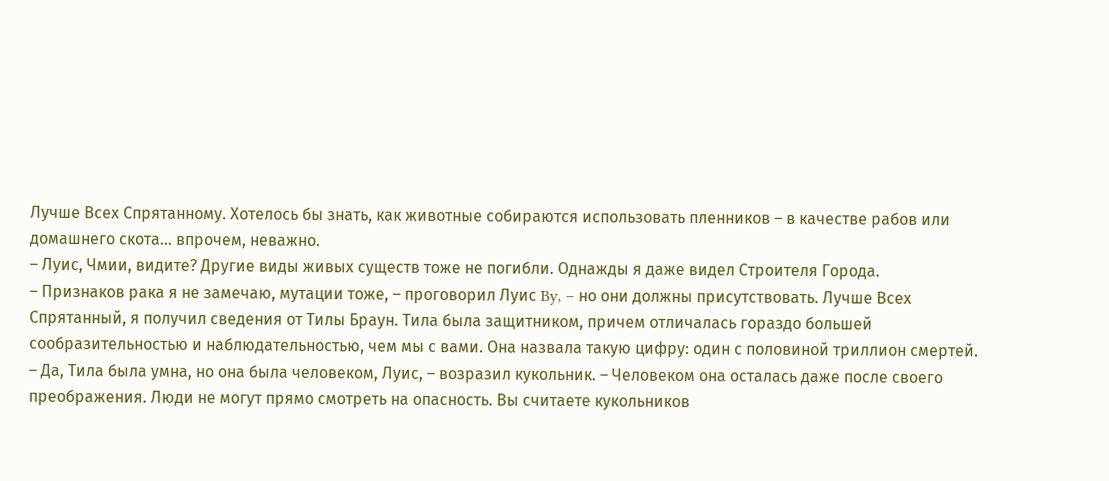Лучше Всех Спрятанному. Хотелось бы знать, как животные собираются использовать пленников – в качестве рабов или домашнего скота… впрочем, неважно.
– Луис, Чмии, видите? Другие виды живых существ тоже не погибли. Однажды я даже видел Строителя Города.
– Признаков рака я не замечаю, мутации тоже, – проговорил Луис By, – но они должны присутствовать. Лучше Всех Спрятанный, я получил сведения от Тилы Браун. Тила была защитником, причем отличалась гораздо большей сообразительностью и наблюдательностью, чем мы с вами. Она назвала такую цифру: один с половиной триллион смертей.
– Да, Тила была умна, но она была человеком, Луис, – возразил кукольник. – Человеком она осталась даже после своего преображения. Люди не могут прямо смотреть на опасность. Вы считаете кукольников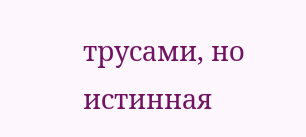трусами, но истинная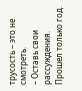трусость – это не смотреть.
– Оставь свои рассуждения. Прошел только год.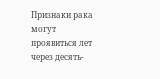Признаки рака могут проявиться лет через десять-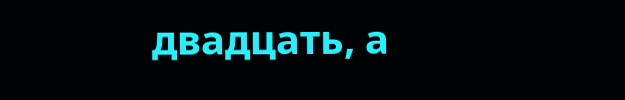двадцать, а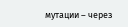мутации – через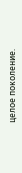целое поколение.